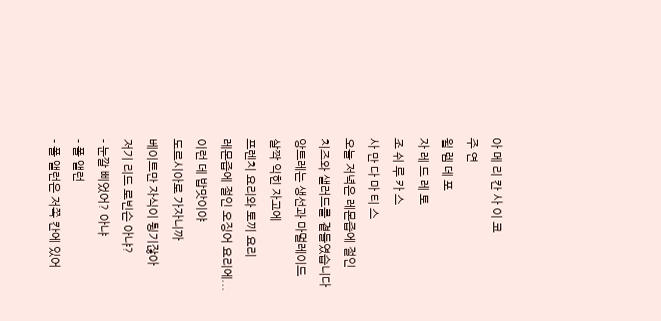아 메 리 칸 사 이 코
주 연
윌 렘 데 포
자 레 드 레 토
조 쉬 루 카 스
사 만 다 마 티 스
오늘 저녁은 레몬즙에 절인
치즈와 샐러드를 곁들였습니다
앙트레는 생선과 마멀레이드
살짝 익힌 자고에
프렌치 요리와 토끼 요리
레몬즙에 절인 오징어 요리에...
이런 데 밥맛이야
도르시아로 가자니까
베이트만 자식이 튕기잖아
저기 리드 로빈슨 아냐?
- 눈깔 삐었어? 아냐
- 폴 앨런
- 폴 앨런은 저쪽 칸에 있어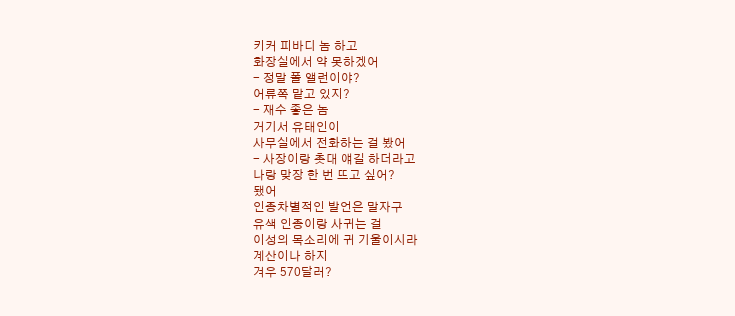키커 피바디 놈 하고
화장실에서 약 못하겠어
- 정말 폴 앨런이야?
어류쪽 맡고 있지?
- 재수 좋은 놈
거기서 유태인이
사무실에서 전화하는 걸 봤어
- 사장이랑 촛대 얘길 하더라고
나랑 맞장 한 번 뜨고 싶어?
됐어
인종차별적인 발언은 말자구
유색 인종이랑 사귀는 걸
이성의 목소리에 귀 기울이시라
계산이나 하지
겨우 570달러?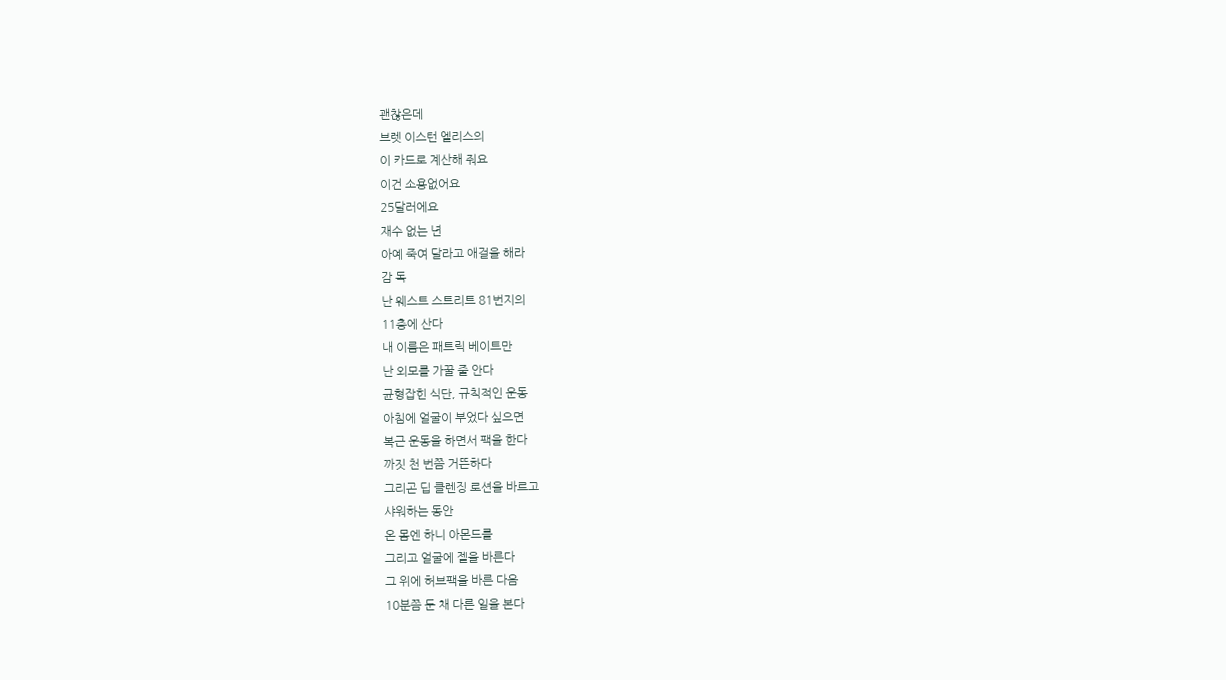괜찮은데
브렛 이스턴 엘리스의
이 카드로 계산해 줘요
이건 소용없어요
25달러에요
재수 없는 년
아예 죽여 달라고 애걸을 해라
감 독
난 웨스트 스트리트 81번지의
11층에 산다
내 이름은 패트릭 베이트만
난 외모를 가꿀 줄 안다
균형잡힌 식단, 규칙적인 운동
아침에 얼굴이 부었다 싶으면
복근 운동을 하면서 팩을 한다
까짓 천 번쯤 거뜬하다
그리곤 딥 클렌징 로션을 바르고
샤워하는 동안
온 몸엔 하니 아몬드를
그리고 얼굴에 젤을 바른다
그 위에 허브팩을 바른 다음
10분쯤 둔 채 다른 일을 본다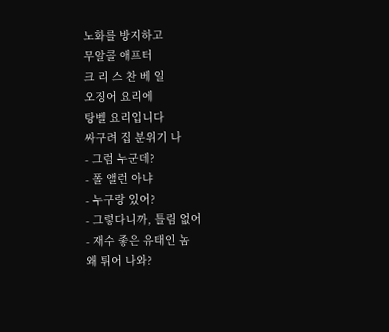노화를 방지하고
무알콜 애프터
크 리 스 찬 베 일
오징어 요리에
탕벨 요리입니다
싸구려 집 분위기 나
- 그럼 누군데?
- 폴 앨런 아냐
- 누구랑 있어?
- 그렇다니까, 틀림 없어
- 재수 좋은 유태인 놈
왜 튀어 나와?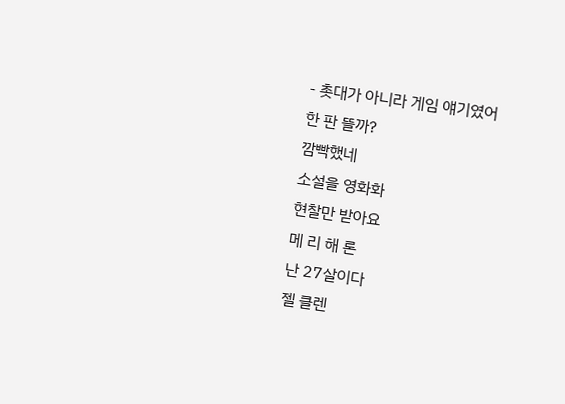- 촛대가 아니라 게임 얘기였어
한 판 뜰까?
깜빡했네
소설을 영화화
현찰만 받아요
메 리 해 론
난 27살이다
젤 클렌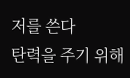저를 쓴다
탄력을 주기 위해